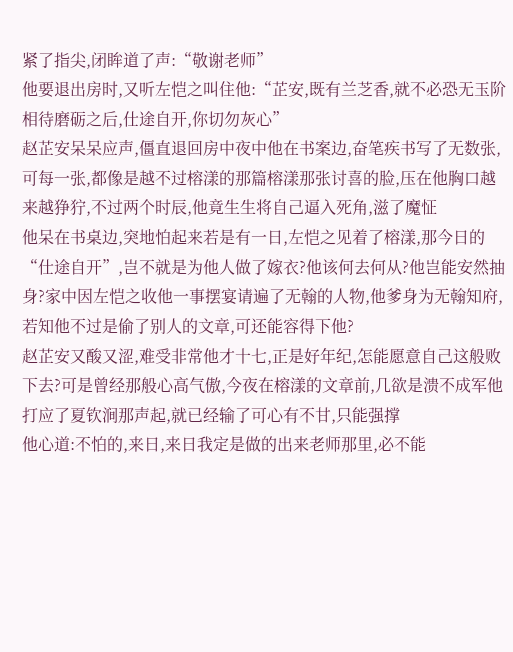紧了指尖,闭眸道了声:“敬谢老师”
他要退出房时,又听左恺之叫住他:“芷安,既有兰芝香,就不必恐无玉阶相待磨砺之后,仕途自开,你切勿灰心”
赵芷安呆呆应声,僵直退回房中夜中他在书案边,奋笔疾书写了无数张,可每一张,都像是越不过榕漾的那篇榕漾那张讨喜的脸,压在他胸口越来越狰狞,不过两个时辰,他竟生生将自己逼入死角,滋了魔怔
他呆在书桌边,突地怕起来若是有一日,左恺之见着了榕漾,那今日的“仕途自开”,岂不就是为他人做了嫁衣?他该何去何从?他岂能安然抽身?家中因左恺之收他一事摆宴请遍了无翰的人物,他爹身为无翰知府,若知他不过是偷了别人的文章,可还能容得下他?
赵芷安又酸又涩,难受非常他才十七,正是好年纪,怎能愿意自己这般败下去?可是曾经那般心高气傲,今夜在榕漾的文章前,几欲是溃不成军他打应了夏钦涧那声起,就已经输了可心有不甘,只能强撑
他心道:不怕的,来日,来日我定是做的出来老师那里,必不能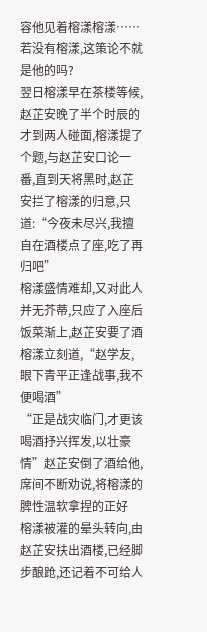容他见着榕漾榕漾……若没有榕漾,这策论不就是他的吗?
翌日榕漾早在茶楼等候,赵芷安晚了半个时辰的才到两人碰面,榕漾提了个题,与赵芷安口论一番,直到天将黑时,赵芷安拦了榕漾的归意,只道:“今夜未尽兴,我擅自在酒楼点了座,吃了再归吧”
榕漾盛情难却,又对此人并无芥蒂,只应了入座后饭菜渐上,赵芷安要了酒
榕漾立刻道,“赵学友,眼下青平正逢战事,我不便喝酒”
“正是战灾临门,才更该喝酒抒兴挥发,以壮豪情”赵芷安倒了酒给他,席间不断劝说,将榕漾的脾性温软拿捏的正好
榕漾被灌的晕头转向,由赵芷安扶出酒楼,已经脚步酿跄,还记着不可给人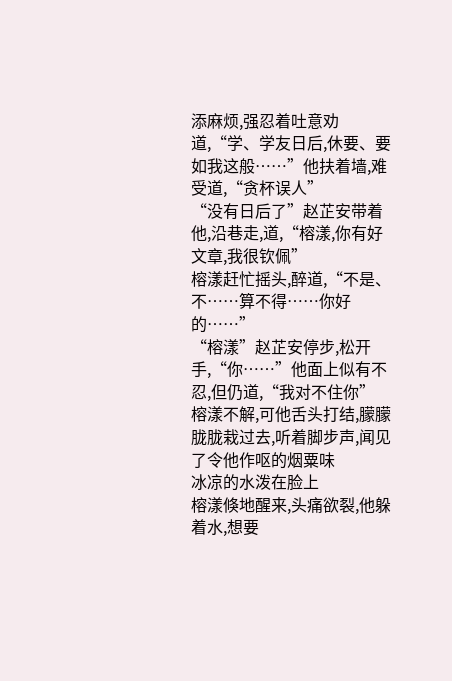添麻烦,强忍着吐意劝道,“学、学友日后,休要、要如我这般……”他扶着墙,难受道,“贪杯误人”
“没有日后了”赵芷安带着他,沿巷走,道,“榕漾,你有好文章,我很钦佩”
榕漾赶忙摇头,醉道,“不是、不……算不得……你好的……”
“榕漾”赵芷安停步,松开手,“你……”他面上似有不忍,但仍道,“我对不住你”
榕漾不解,可他舌头打结,朦朦胧胧栽过去,听着脚步声,闻见了令他作呕的烟粟味
冰凉的水泼在脸上
榕漾倏地醒来,头痛欲裂,他躲着水,想要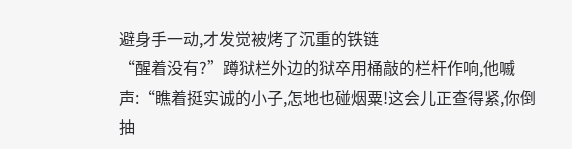避身手一动,才发觉被烤了沉重的铁链
“醒着没有?”蹲狱栏外边的狱卒用桶敲的栏杆作响,他嘁声:“瞧着挺实诚的小子,怎地也碰烟粟!这会儿正查得紧,你倒抽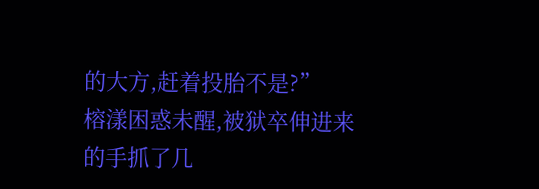的大方,赶着投胎不是?”
榕漾困惑未醒,被狱卒伸进来的手抓了几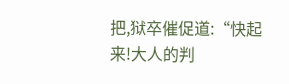把,狱卒催促道:“快起来!大人的判